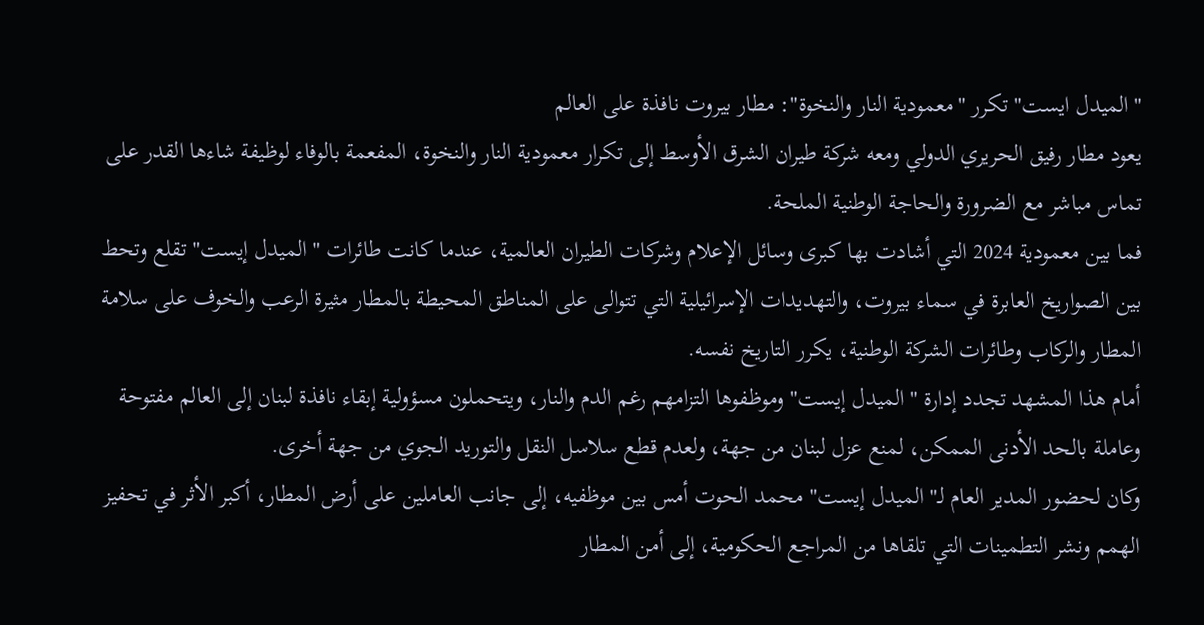"الميدل ايست" تكرر "معمودية النار والنخوة": مطار بيروت نافذة على العالم
يعود مطار رفيق الحريري الدولي ومعه شركة طيران الشرق الأوسط إلى تكرار معمودية النار والنخوة، المفعمة بالوفاء لوظيفة شاءها القدر على تماس مباشر مع الضرورة والحاجة الوطنية الملحة.
فما بين معمودية 2024 التي أشادت بها كبرى وسائل الإعلام وشركات الطيران العالمية، عندما كانت طائرات "الميدل إيست" تقلع وتحط بين الصواريخ العابرة في سماء بيروت، والتهديدات الإسرائيلية التي تتوالى على المناطق المحيطة بالمطار مثيرة الرعب والخوف على سلامة المطار والركاب وطائرات الشركة الوطنية، يكرر التاريخ نفسه.
أمام هذا المشهد تجدد إدارة "الميدل إيست" وموظفوها التزامهم رغم الدم والنار، ويتحملون مسؤولية إبقاء نافذة لبنان إلى العالم مفتوحة وعاملة بالحد الأدنى الممكن، لمنع عزل لبنان من جهة، ولعدم قطع سلاسل النقل والتوريد الجوي من جهة أخرى.
وكان لحضور المدير العام لـ"الميدل إيست" محمد الحوت أمس بين موظفيه، إلى جانب العاملين على أرض المطار، أكبر الأثر في تحفيز الهمم ونشر التطمينات التي تلقاها من المراجع الحكومية، إلى أمن المطار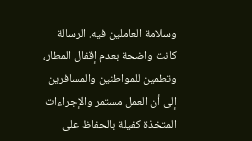وسلامة العاملين فيه. الرسالة كانت واضحة بعدم إقفال المطار، وتطمين للمواطنين والمسافرين إلى أن العمل مستمر والإجراءات المتخذة كفيلة بالحفاظ على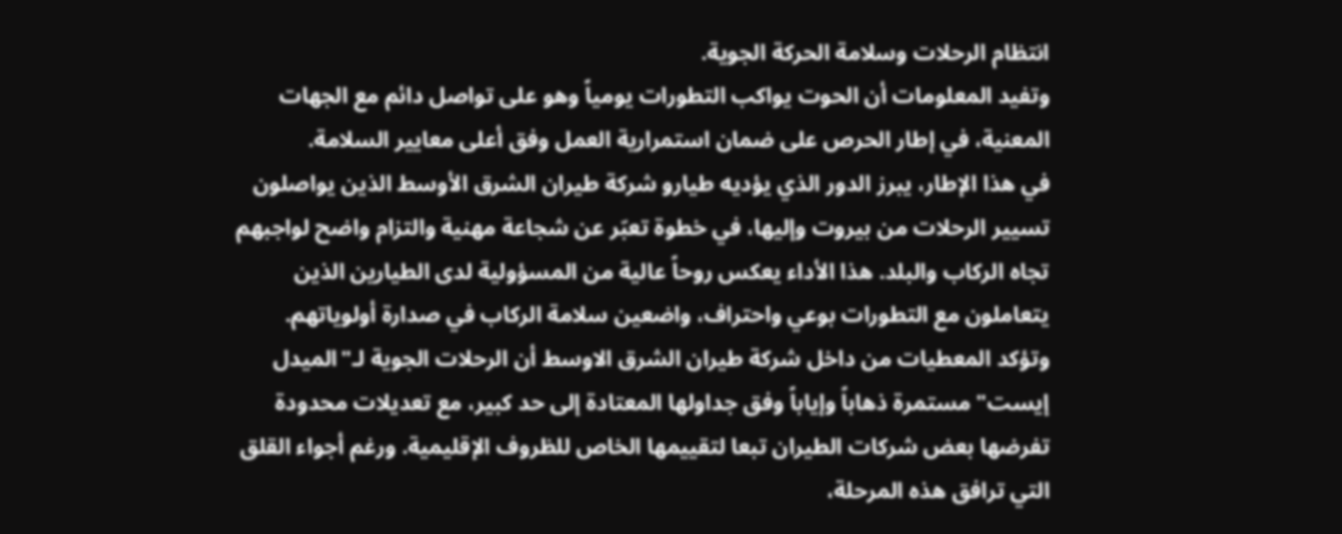انتظام الرحلات وسلامة الحركة الجوية.
وتفيد المعلومات أن الحوت يواكب التطورات يومياً وهو على تواصل دائم مع الجهات المعنية، في إطار الحرص على ضمان استمرارية العمل وفق أعلى معايير السلامة.
في هذا الإطار، يبرز الدور الذي يؤديه طيارو شركة طيران الشرق الأوسط الذين يواصلون تسيير الرحلات من بيروت وإليها، في خطوة تعبّر عن شجاعة مهنية والتزام واضح لواجبهم تجاه الركاب والبلد. هذا الأداء يعكس روحاً عالية من المسؤولية لدى الطيارين الذين يتعاملون مع التطورات بوعي واحتراف، واضعين سلامة الركاب في صدارة أولوياتهم.
وتؤكد المعطيات من داخل شركة طيران الشرق الاوسط أن الرحلات الجوية لـ"الميدل إيست" مستمرة ذهاباً وإياباً وفق جداولها المعتادة إلى حد كبير، مع تعديلات محدودة تفرضها بعض شركات الطيران تبعا لتقييمها الخاص للظروف الإقليمية. ورغم أجواء القلق التي ترافق هذه المرحلة،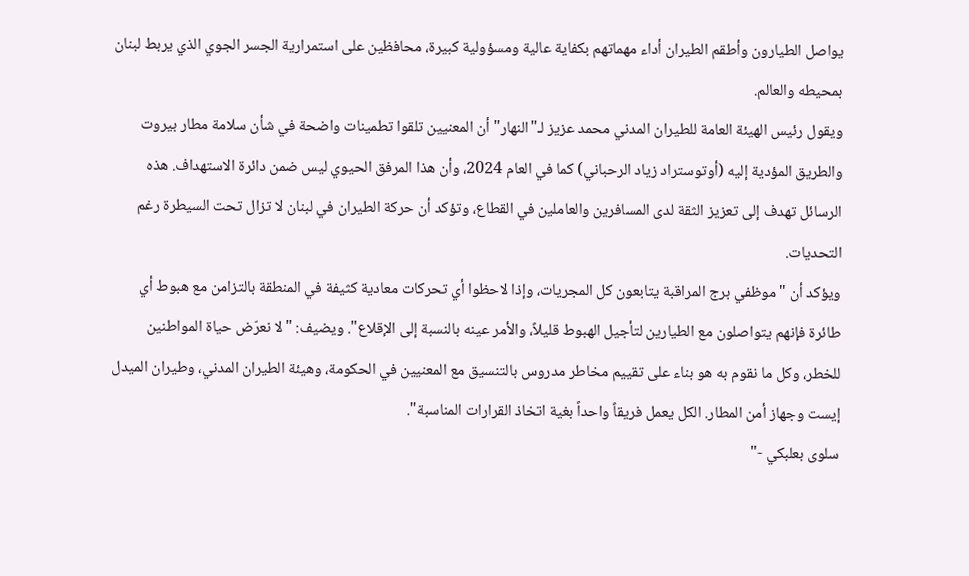يواصل الطيارون وأطقم الطيران أداء مهماتهم بكفاية عالية ومسؤولية كبيرة، محافظين على استمرارية الجسر الجوي الذي يربط لبنان بمحيطه والعالم.
ويقول رئيس الهيئة العامة للطيران المدني محمد عزيز لـ"النهار" أن المعنيين تلقوا تطمينات واضحة في شأن سلامة مطار بيروت والطريق المؤدية إليه (أوتوستراد زياد الرحباني) كما في العام 2024، وأن هذا المرفق الحيوي ليس ضمن دائرة الاستهداف. هذه الرسائل تهدف إلى تعزيز الثقة لدى المسافرين والعاملين في القطاع، وتؤكد أن حركة الطيران في لبنان لا تزال تحت السيطرة رغم التحديات.
ويؤكد أن "موظفي برج المراقبة يتابعون كل المجريات، وإذا لاحظوا أي تحركات معادية كثيفة في المنطقة بالتزامن مع هبوط أي طائرة فإنهم يتواصلون مع الطيارين لتأجيل الهبوط قليلاً، والأمر عينه بالنسبة إلى الإقلاع". ويضيف: "لا نعرّض حياة المواطنين للخطر، وكل ما نقوم به هو بناء على تقييم مخاطر مدروس بالتنسيق مع المعنيين في الحكومة، وهيئة الطيران المدني، وطيران الميدل إيست وجهاز أمن المطار. الكل يعمل فريقاً واحداً بغية اتخاذ القرارات المناسبة".
سلوى بعلبكي -"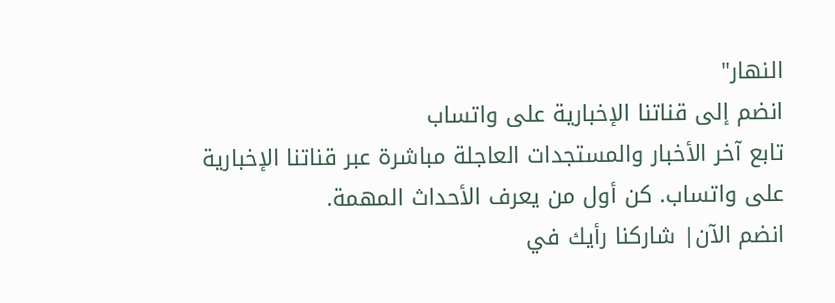النهار"
انضم إلى قناتنا الإخبارية على واتساب
تابع آخر الأخبار والمستجدات العاجلة مباشرة عبر قناتنا الإخبارية على واتساب. كن أول من يعرف الأحداث المهمة.
انضم الآن| شاركنا رأيك في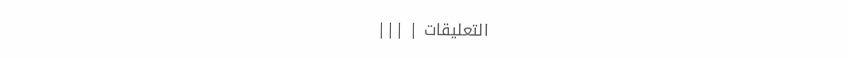التعليقات | |||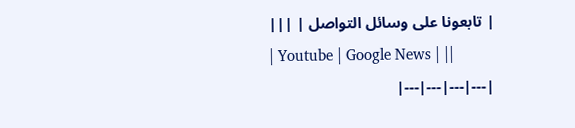| تابعونا على وسائل التواصل | |||
| Youtube | Google News | ||
|---|---|---|---|